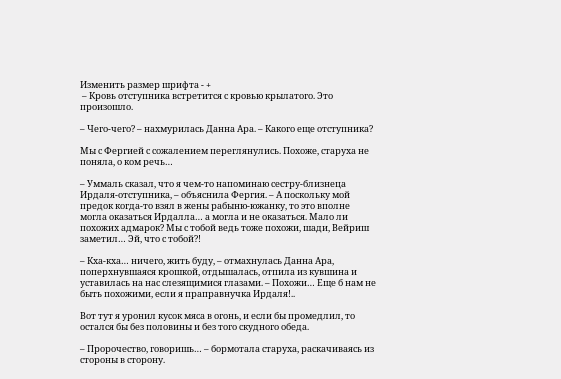Изменить размер шрифта - +
 – Кровь отступника встретится с кровью крылатого. Это произошло.

– Чего-чего? – нахмурилась Данна Ара. – Какого еще отступника?

Мы с Фергией с сожалением переглянулись. Похоже, старуха не поняла, о ком речь…

– Уммаль сказал, что я чем-то напоминаю сестру-близнеца Ирдаля-отступника, – объяснила Фергия. – А поскольку мой предок когда-то взял в жены рабыню-южанку, то это вполне могла оказаться Ирдалла… а могла и не оказаться. Мало ли похожих адмарок? Мы с тобой ведь тоже похожи, шади, Вейриш заметил… Эй, что с тобой?!

– Кха-кха… ничего, жить буду, – отмахнулась Данна Ара, поперхнувшаяся крошкой, отдышалась, отпила из кувшина и уставилась на нас слезящимися глазами. – Похожи… Еще б нам не быть похожими, если я праправнучка Ирдаля!..

Вот тут я уронил кусок мяса в огонь, и если бы промедлил, то остался бы без половины и без того скудного обеда.

– Пророчество, говоришь… – бормотала старуха, раскачиваясь из стороны в сторону.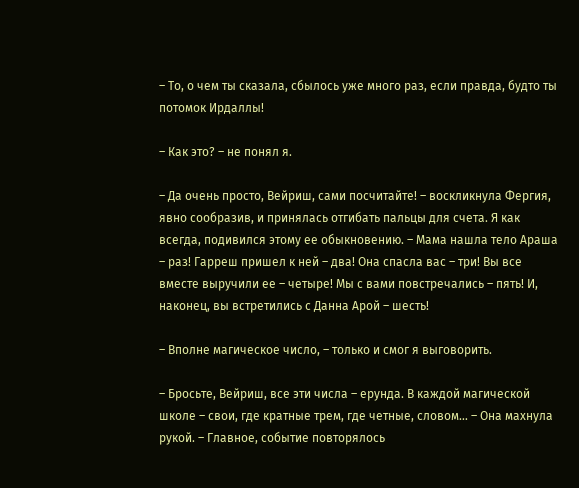– То, о чем ты сказала, сбылось уже много раз, если правда, будто ты потомок Ирдаллы!

– Как это? – не понял я.

– Да очень просто, Вейриш, сами посчитайте! – воскликнула Фергия, явно сообразив, и принялась отгибать пальцы для счета. Я как всегда, подивился этому ее обыкновению. – Мама нашла тело Араша – раз! Гарреш пришел к ней – два! Она спасла вас – три! Вы все вместе выручили ее – четыре! Мы с вами повстречались – пять! И, наконец, вы встретились с Данна Арой – шесть!

– Вполне магическое число, – только и смог я выговорить.

– Бросьте, Вейриш, все эти числа – ерунда. В каждой магической школе – свои, где кратные трем, где четные, словом… – Она махнула рукой. – Главное, событие повторялось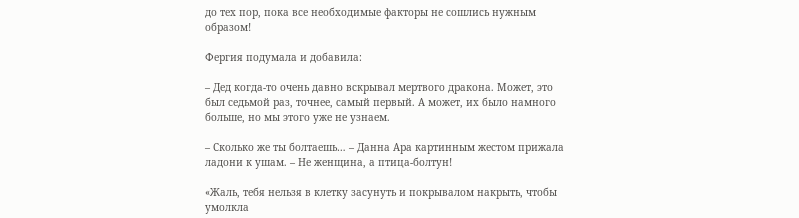до тех пор, пока все необходимые факторы не сошлись нужным образом!

Фергия подумала и добавила:

– Дед когда-то очень давно вскрывал мертвого дракона. Может, это был седьмой раз, точнее, самый первый. А может, их было намного больше, но мы этого уже не узнаем.

– Сколько же ты болтаешь… – Данна Ара картинным жестом прижала ладони к ушам. – Не женщина, а птица-болтун!

«Жаль, тебя нельзя в клетку засунуть и покрывалом накрыть, чтобы умолкла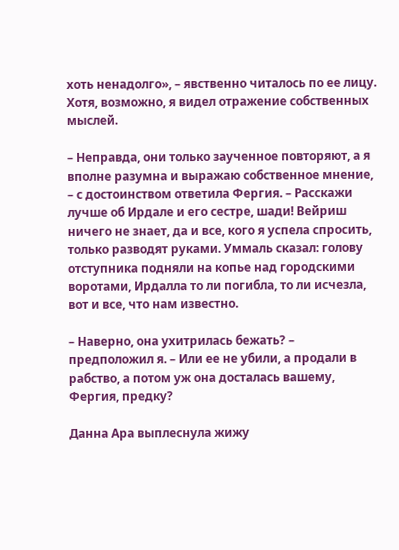хоть ненадолго», – явственно читалось по ее лицу. Хотя, возможно, я видел отражение собственных мыслей.

– Неправда, они только заученное повторяют, а я вполне разумна и выражаю собственное мнение, – с достоинством ответила Фергия. – Расскажи лучше об Ирдале и его сестре, шади! Вейриш ничего не знает, да и все, кого я успела спросить, только разводят руками. Уммаль сказал: голову отступника подняли на копье над городскими воротами, Ирдалла то ли погибла, то ли исчезла, вот и все, что нам известно.

– Наверно, она ухитрилась бежать? – предположил я. – Или ее не убили, а продали в рабство, а потом уж она досталась вашему, Фергия, предку?

Данна Ара выплеснула жижу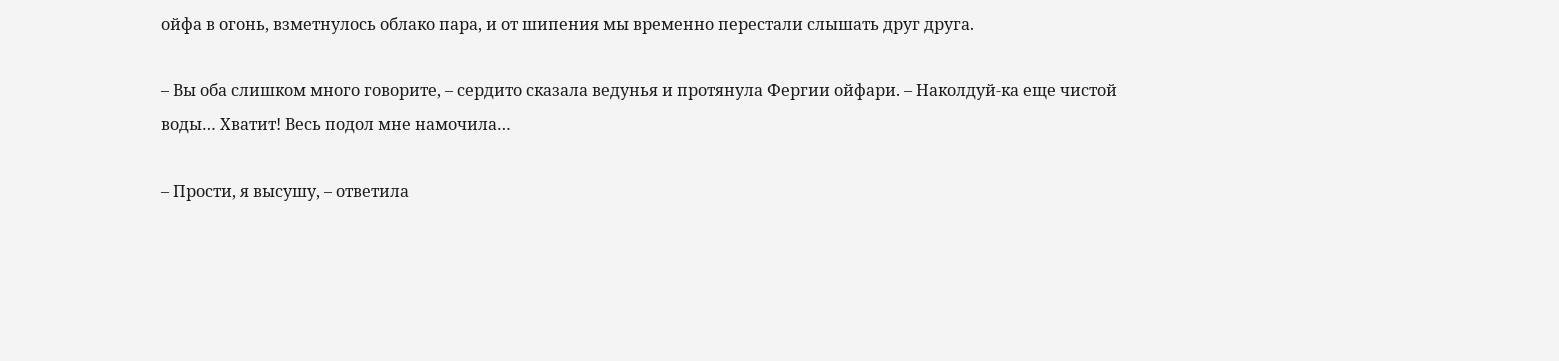ойфа в огонь, взметнулось облако пара, и от шипения мы временно перестали слышать друг друга.

– Вы оба слишком много говорите, – сердито сказала ведунья и протянула Фергии ойфари. – Наколдуй-ка еще чистой воды… Хватит! Весь подол мне намочила…

– Прости, я высушу, – ответила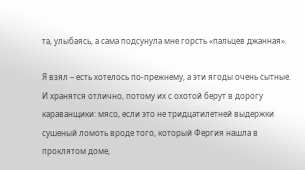та, улыбаясь, а сама подсунула мне горсть «пальцев джанная».

Я взял – есть хотелось по-прежнему, а эти ягоды очень сытные. И хранятся отлично, потому их с охотой берут в дорогу караванщики: мясо, если это не тридцатилетней выдержки сушеный ломоть вроде того, который Фергия нашла в проклятом доме,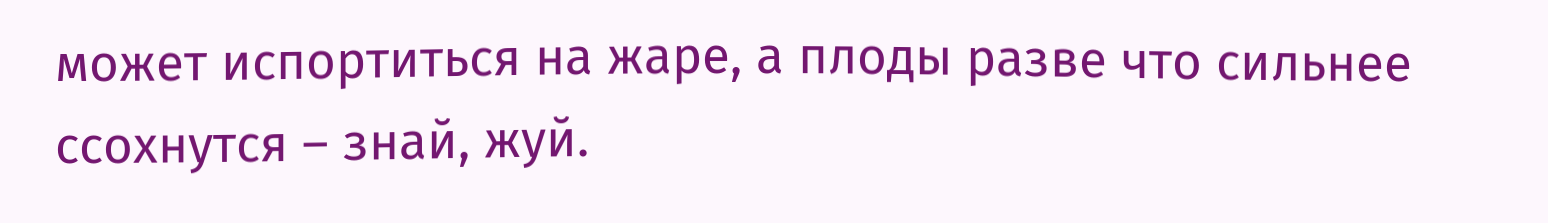может испортиться на жаре, а плоды разве что сильнее ссохнутся – знай, жуй.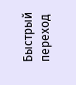Быстрый переход